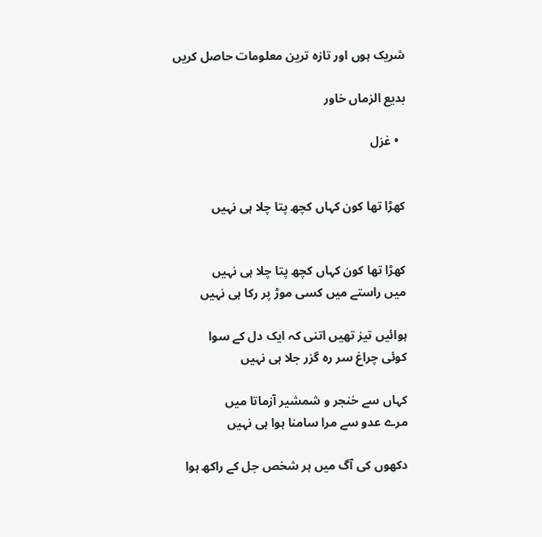شریک ہوں اور تازہ ترین معلومات حاصل کریں

بدیع الزماں خاور

  • غزل


کھڑا تھا کون کہاں کچھ پتا چلا ہی نہیں


کھڑا تھا کون کہاں کچھ پتا چلا ہی نہیں
میں راستے میں کسی موڑ پر رکا ہی نہیں

ہوائیں تیز تھیں اتنی کہ ایک دل کے سوا
کوئی چراغ سر رہ گزر جلا ہی نہیں

کہاں سے خنجر و شمشیر آزماتا میں
مرے عدو سے مرا سامنا ہوا ہی نہیں

دکھوں کی آگ میں ہر شخص جل کے راکھ ہوا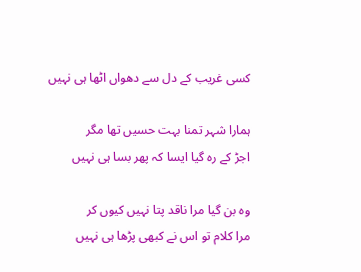کسی غریب کے دل سے دھواں اٹھا ہی نہیں

ہمارا شہر تمنا بہت حسیں تھا مگر
اجڑ کے رہ گیا ایسا کہ پھر بسا ہی نہیں

وہ بن گیا مرا ناقد پتا نہیں کیوں کر
مرا کلام تو اس نے کبھی پڑھا ہی نہیں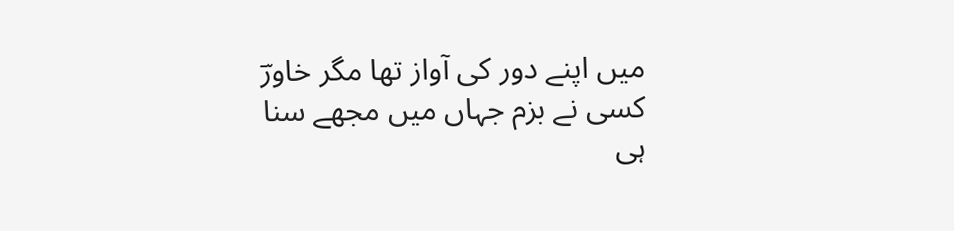میں اپنے دور کی آواز تھا مگر خاورؔ
کسی نے بزم جہاں میں مجھے سنا ہی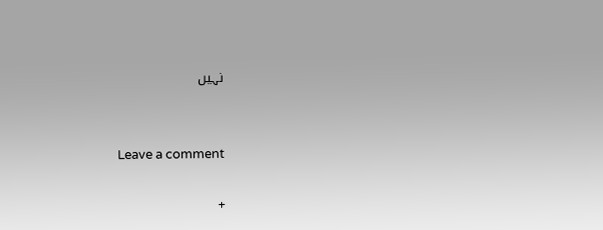نہیں


Leave a comment

+